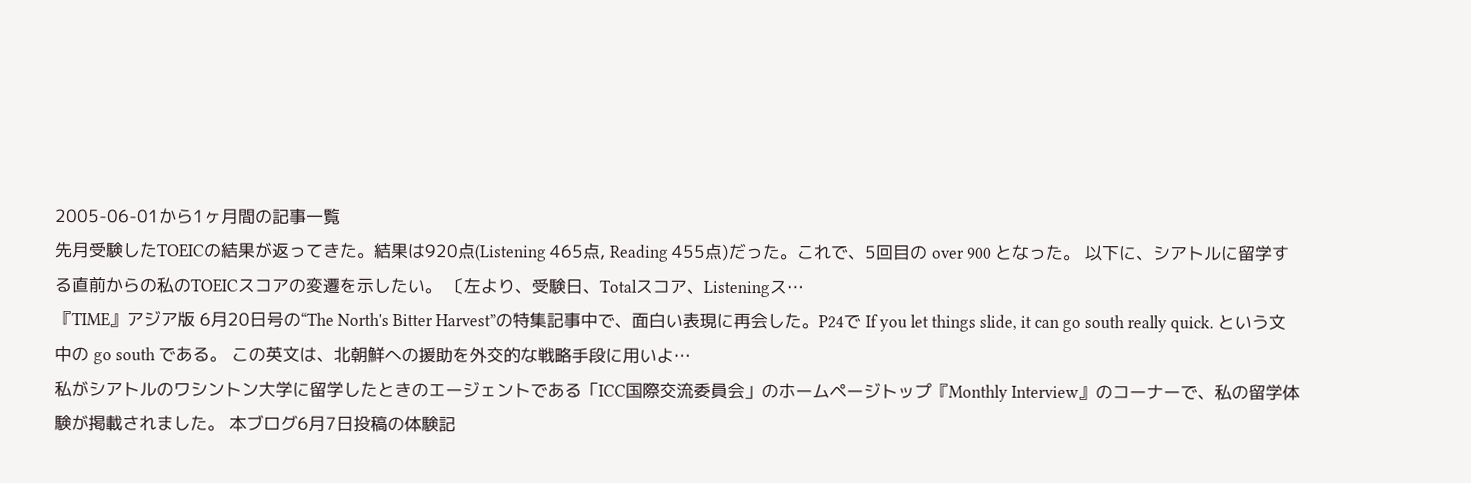2005-06-01から1ヶ月間の記事一覧
先月受験したTOEICの結果が返ってきた。結果は920点(Listening 465点, Reading 455点)だった。これで、5回目の over 900 となった。 以下に、シアトルに留学する直前からの私のTOEICスコアの変遷を示したい。 〔左より、受験日、Totalスコア、Listeningス…
『TIME』アジア版 6月20日号の“The North's Bitter Harvest”の特集記事中で、面白い表現に再会した。P24で If you let things slide, it can go south really quick. という文中の go south である。 この英文は、北朝鮮への援助を外交的な戦略手段に用いよ…
私がシアトルのワシントン大学に留学したときのエージェントである「ICC国際交流委員会」のホームページトップ『Monthly Interview』のコーナーで、私の留学体験が掲載されました。 本ブログ6月7日投稿の体験記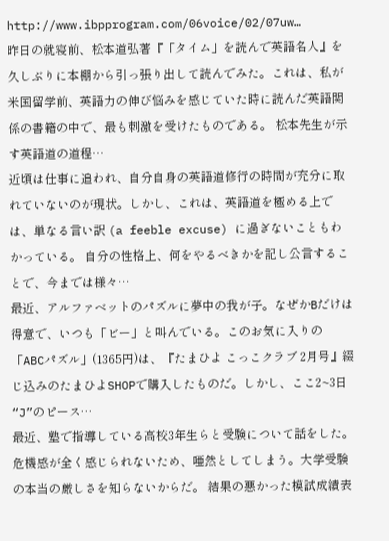http://www.ibpprogram.com/06voice/02/07uw…
昨日の就寝前、松本道弘著『「タイム」を読んで英語名人』を久しぶりに本棚から引っ張り出して読んでみた。これは、私が米国留学前、英語力の伸び悩みを感じていた時に読んだ英語関係の書籍の中で、最も刺激を受けたものである。 松本先生が示す英語道の道程…
近頃は仕事に追われ、自分自身の英語道修行の時間が充分に取れていないのが現状。しかし、これは、英語道を極める上では、単なる言い訳 (a feeble excuse) に過ぎないこともわかっている。 自分の性格上、何をやるべきかを記し公言することで、今までは様々…
最近、アルファベットのパズルに夢中の我が子。なぜかBだけは得意で、いつも「ビー」と叫んでいる。このお気に入りの「ABCパズル」(1365円)は、『たまひよ こっこクラブ 2月号』綴じ込みのたまひよSHOPで購入したものだ。しかし、ここ2~3日“J”のピース…
最近、塾で指導している高校3年生らと受験について話をした。危機感が全く感じられないため、唖然としてしまう。大学受験の本当の厳しさを知らないからだ。 結果の悪かった模試成績表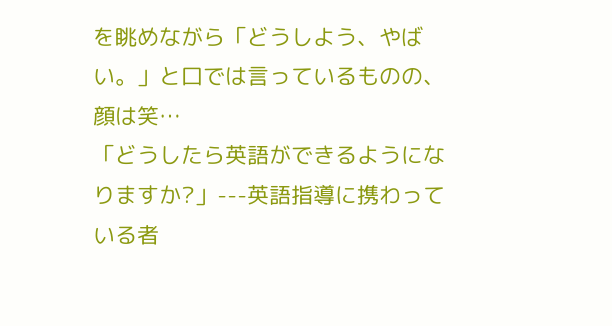を眺めながら「どうしよう、やばい。」と口では言っているものの、顔は笑…
「どうしたら英語ができるようになりますか?」---英語指導に携わっている者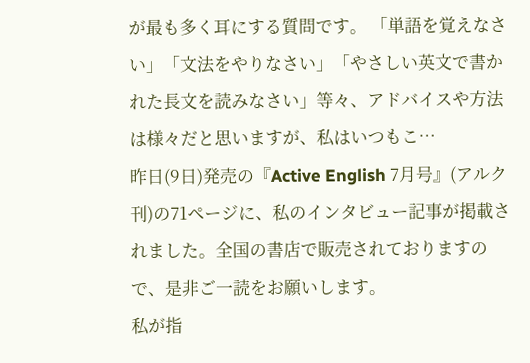が最も多く耳にする質問です。 「単語を覚えなさい」「文法をやりなさい」「やさしい英文で書かれた長文を読みなさい」等々、アドバイスや方法は様々だと思いますが、私はいつもこ…
昨日(9日)発売の『Active English 7月号』(アルク刊)の71ページに、私のインタビュー記事が掲載されました。全国の書店で販売されておりますので、是非ご一読をお願いします。
私が指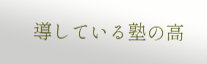導している塾の高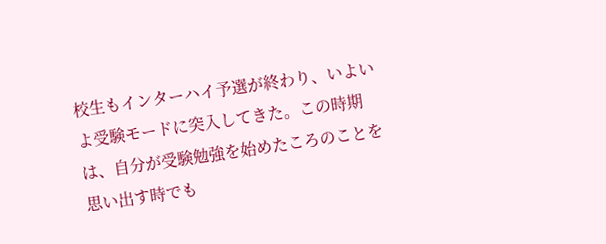校生もインターハイ予選が終わり、いよいよ受験モードに突入してきた。この時期は、自分が受験勉強を始めたころのことを思い出す時でも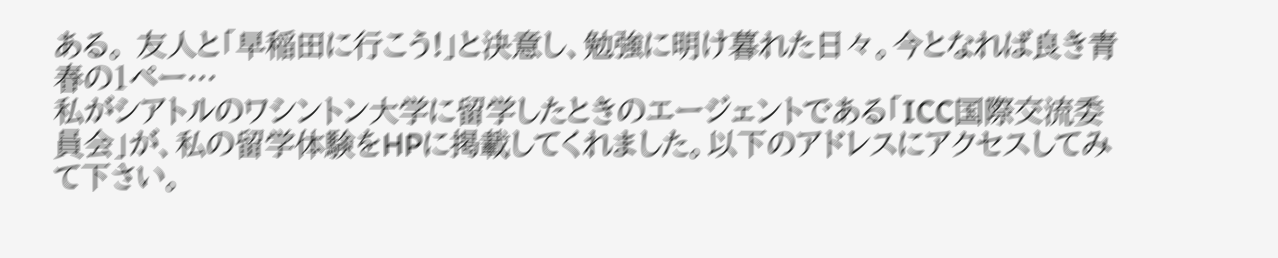ある。 友人と「早稲田に行こう!」と決意し、勉強に明け暮れた日々。今となれば良き青春の1ペー…
私がシアトルのワシントン大学に留学したときのエージェントである「ICC国際交流委員会」が、私の留学体験をHPに掲載してくれました。以下のアドレスにアクセスしてみて下さい。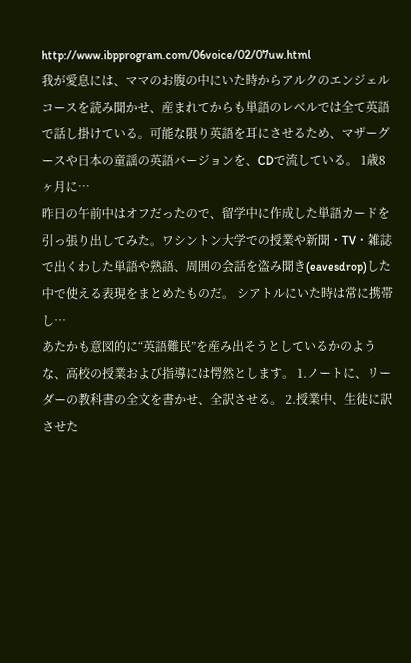http://www.ibpprogram.com/06voice/02/07uw.html
我が愛息には、ママのお腹の中にいた時からアルクのエンジェルコースを読み聞かせ、産まれてからも単語のレベルでは全て英語で話し掛けている。可能な限り英語を耳にさせるため、マザーグースや日本の童謡の英語バージョンを、CDで流している。 1歳8ヶ月に…
昨日の午前中はオフだったので、留学中に作成した単語カードを引っ張り出してみた。ワシントン大学での授業や新聞・TV・雑誌で出くわした単語や熟語、周囲の会話を盗み聞き(eavesdrop)した中で使える表現をまとめたものだ。 シアトルにいた時は常に携帯し…
あたかも意図的に“英語難民”を産み出そうとしているかのような、高校の授業および指導には愕然とします。 1.ノートに、リーダーの教科書の全文を書かせ、全訳させる。 2.授業中、生徒に訳させた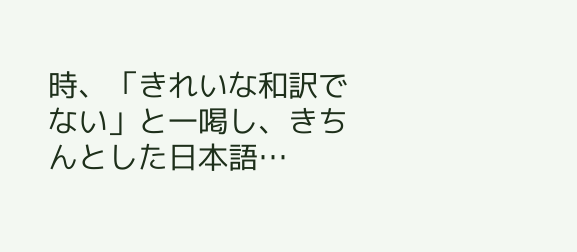時、「きれいな和訳でない」と一喝し、きちんとした日本語…